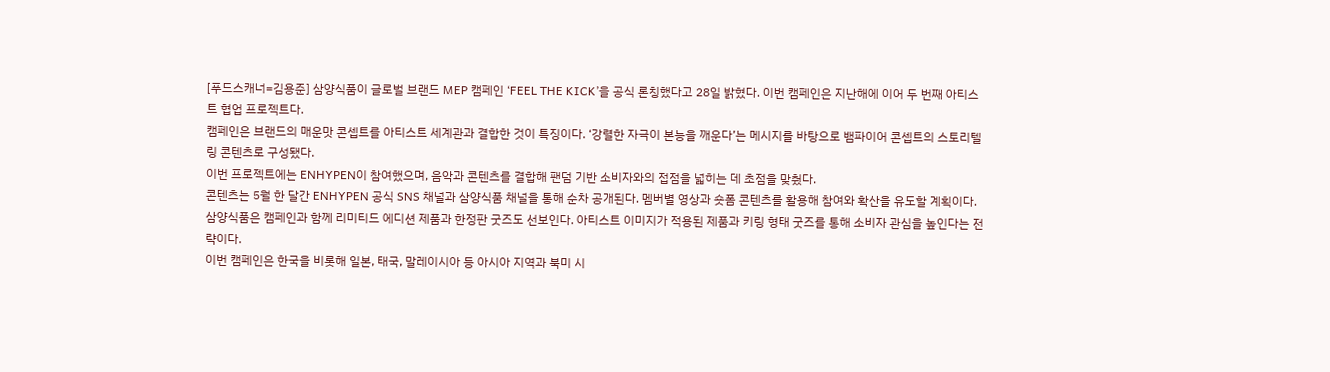[푸드스캐너=김용준] 삼양식품이 글로벌 브랜드 MEP 캠페인 ‘FEEL THE KICK’을 공식 론칭했다고 28일 밝혔다. 이번 캠페인은 지난해에 이어 두 번째 아티스트 협업 프로젝트다.
캠페인은 브랜드의 매운맛 콘셉트를 아티스트 세계관과 결합한 것이 특징이다. ‘강렬한 자극이 본능을 깨운다’는 메시지를 바탕으로 뱀파이어 콘셉트의 스토리텔링 콘텐츠로 구성됐다.
이번 프로젝트에는 ENHYPEN이 참여했으며, 음악과 콘텐츠를 결합해 팬덤 기반 소비자와의 접점을 넓히는 데 초점을 맞췄다.
콘텐츠는 5월 한 달간 ENHYPEN 공식 SNS 채널과 삼양식품 채널을 통해 순차 공개된다. 멤버별 영상과 숏폼 콘텐츠를 활용해 참여와 확산을 유도할 계획이다.
삼양식품은 캠페인과 함께 리미티드 에디션 제품과 한정판 굿즈도 선보인다. 아티스트 이미지가 적용된 제품과 키링 형태 굿즈를 통해 소비자 관심을 높인다는 전략이다.
이번 캠페인은 한국을 비롯해 일본, 태국, 말레이시아 등 아시아 지역과 북미 시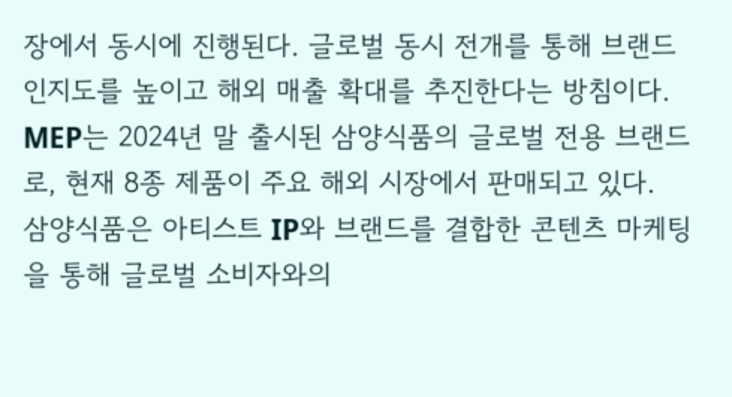장에서 동시에 진행된다. 글로벌 동시 전개를 통해 브랜드 인지도를 높이고 해외 매출 확대를 추진한다는 방침이다.
MEP는 2024년 말 출시된 삼양식품의 글로벌 전용 브랜드로, 현재 8종 제품이 주요 해외 시장에서 판매되고 있다.
삼양식품은 아티스트 IP와 브랜드를 결합한 콘텐츠 마케팅을 통해 글로벌 소비자와의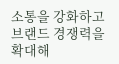소통을 강화하고 브랜드 경쟁력을 확대해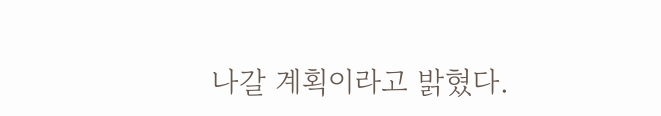나갈 계획이라고 밝혔다.